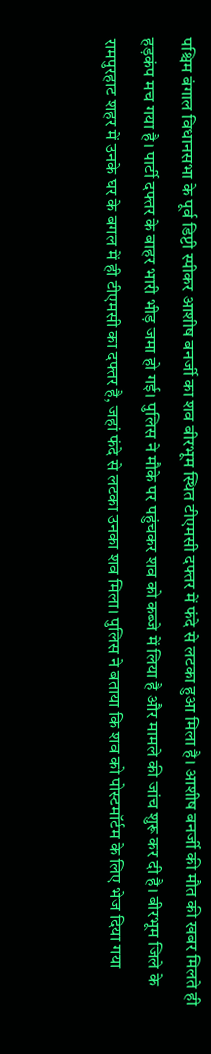पश्चिम बंगाल विधानसभा के पूर्व डिप्टी स्पीकर आशीष बनर्जी का शव बीरभूम स्थित टीएमसी दफ्तर में फंदे से लटका हुआ मिला है। आशीष बनर्जी की मौत की खबर मिलते ही हड़कंप मच गया है। पार्टी दफ्तर के बाहर भारी भीड़ जमा हो गई। पुलिस ने मौके पर पहुंचकर शव को कब्जे में लिया है और मामले की जांच शुरू कर दी है। बीरभूम जिले के रामपुरहाट शहर में उनके घर के बगल में ही टीएमसी का दफ्तर है, जहां फंदे से लटका उनका शव मिला। पुलिस ने बताया कि शव को पोस्टमॉर्टम के लिए भेज दिया गया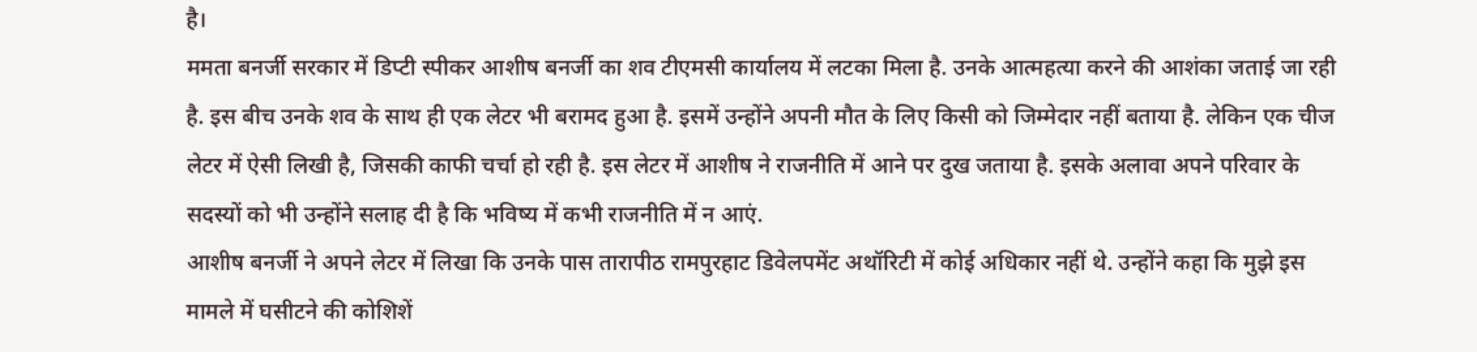है।
ममता बनर्जी सरकार में डिप्टी स्पीकर आशीष बनर्जी का शव टीएमसी कार्यालय में लटका मिला है. उनके आत्महत्या करने की आशंका जताई जा रही है. इस बीच उनके शव के साथ ही एक लेटर भी बरामद हुआ है. इसमें उन्होंने अपनी मौत के लिए किसी को जिम्मेदार नहीं बताया है. लेकिन एक चीज लेटर में ऐसी लिखी है, जिसकी काफी चर्चा हो रही है. इस लेटर में आशीष ने राजनीति में आने पर दुख जताया है. इसके अलावा अपने परिवार के सदस्यों को भी उन्होंने सलाह दी है कि भविष्य में कभी राजनीति में न आएं.
आशीष बनर्जी ने अपने लेटर में लिखा कि उनके पास तारापीठ रामपुरहाट डिवेलपमेंट अथॉरिटी में कोई अधिकार नहीं थे. उन्होंने कहा कि मुझे इस मामले में घसीटने की कोशिशें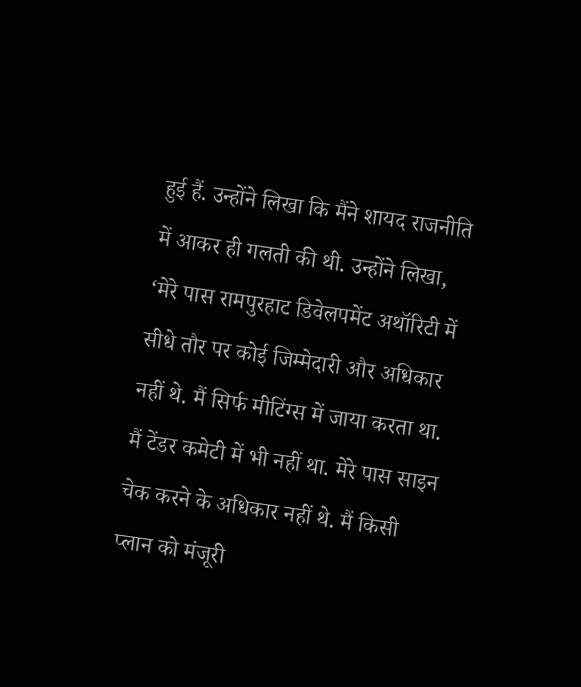हुई हैं. उन्होंने लिखा कि मैंने शायद राजनीति में आकर ही गलती की थी. उन्होंने लिखा, ‘मेरे पास रामपुरहाट डिवेलपमेंट अथॉरिटी में सीधे तौर पर कोई जिम्मेदारी और अधिकार नहीं थे. मैं सिर्फ मीटिंग्स में जाया करता था. मैं टेंडर कमेटी में भी नहीं था. मेरे पास साइन चेक करने के अधिकार नहीं थे. मैं किसी प्लान को मंजूरी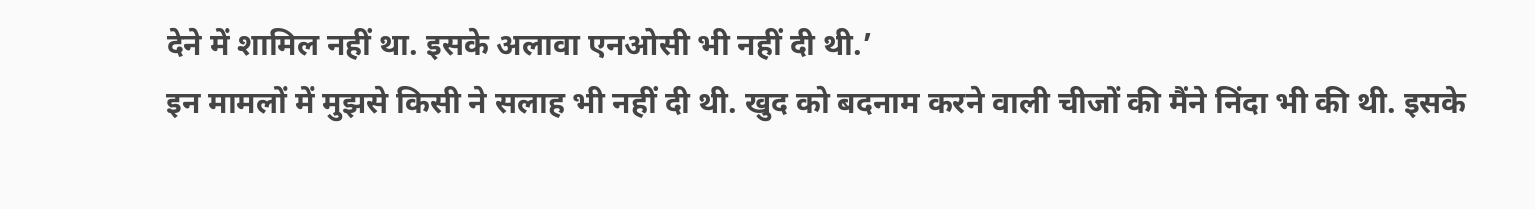देने में शामिल नहीं था. इसके अलावा एनओसी भी नहीं दी थी.’
इन मामलों में मुझसे किसी ने सलाह भी नहीं दी थी. खुद को बदनाम करने वाली चीजों की मैंने निंदा भी की थी. इसके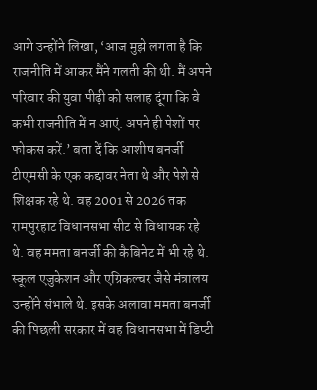आगे उन्होंने लिखा, ‘आज मुझे लगता है कि राजनीति में आकर मैंने गलती की थी. मैं अपने परिवार की युवा पीढ़ी को सलाह दूंगा कि वे कभी राजनीति में न आएं. अपने ही पेशों पर फोकस करें.’ बता दें कि आशीष बनर्जी टीएमसी के एक कद्दावर नेता थे और पेशे से शिक्षक रहे थे. वह 2001 से 2026 तक रामपुरहाट विधानसभा सीट से विधायक रहे थे. वह ममता बनर्जी की कैबिनेट में भी रहे थे. स्कूल एजुकेशन और एग्रिकल्चर जैसे मंत्रालय उन्होंने संभाले थे. इसके अलावा ममता बनर्जी की पिछली सरकार में वह विधानसभा में डिप्टी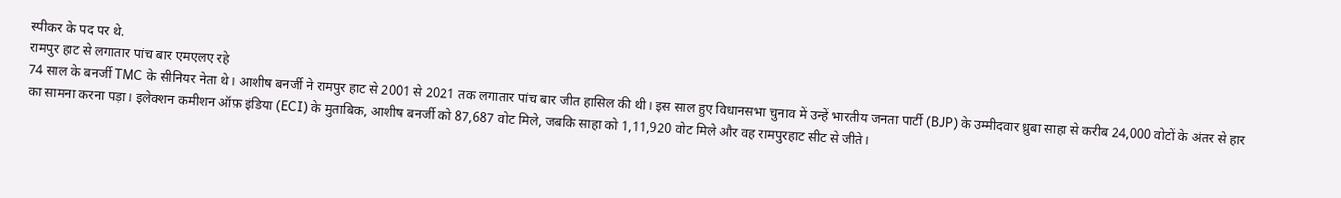स्पीकर के पद पर थे.
रामपुर हाट से लगातार पांच बार एमएलए रहे
74 साल के बनर्जी TMC के सीनियर नेता थे। आशीष बनर्जी ने रामपुर हाट से 2001 से 2021 तक लगातार पांच बार जीत हासिल की थी। इस साल हुए विधानसभा चुनाव में उन्हें भारतीय जनता पार्टी (BJP) के उम्मीदवार ध्रुबा साहा से करीब 24,000 वोटों के अंतर से हार का सामना करना पड़ा। इलेक्शन कमीशन ऑफ़ इंडिया (ECI) के मुताबिक, आशीष बनर्जी को 87,687 वोट मिले, जबकि साहा को 1,11,920 वोट मिले और वह रामपुरहाट सीट से जीते।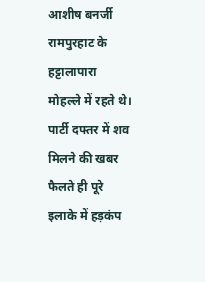आशीष बनर्जी रामपुरहाट के हट्टालापारा मोहल्ले में रहते थे। पार्टी दफ्तर में शव मिलने की खबर फैलते ही पूरे इलाके में हड़कंप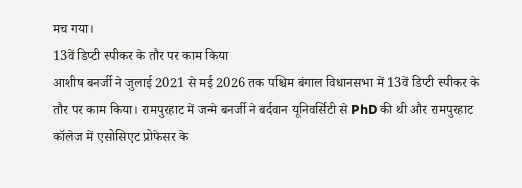मच गया।
13वें डिप्टी स्पीकर के तौर पर काम किया
आशीष बनर्जी ने जुलाई 2021 से मई 2026 तक पश्चिम बंगाल विधानसभा में 13वें डिप्टी स्पीकर के तौर पर काम किया। रामपुरहाट में जन्मे बनर्जी ने बर्दवान यूनिवर्सिटी से PhD की थी और रामपुरहाट कॉलेज में एसोसिएट प्रोफेसर के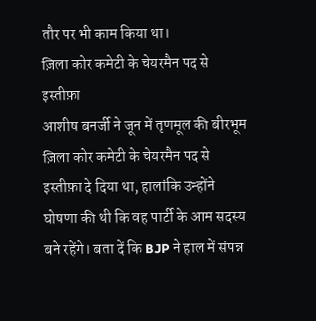तौर पर भी काम किया था।
ज़िला कोर कमेटी के चेयरमैन पद से इस्तीफ़ा
आशीष बनर्जी ने जून में तृणमूल की बीरभूम ज़िला कोर कमेटी के चेयरमैन पद से इस्तीफ़ा दे दिया था, हालांकि उन्होंने घोषणा की थी कि वह पार्टी के आम सदस्य बने रहेंगे। बता दें कि BJP ने हाल में संपन्न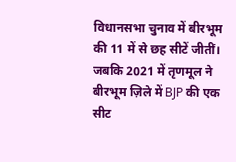विधानसभा चुनाव में बीरभूम की 11 में से छह सीटें जीतीं। जबकि 2021 में तृणमूल ने बीरभूम ज़िले में BJP की एक सीट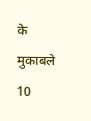के मुकाबले 10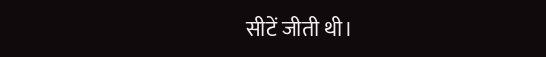सीटें जीती थी।